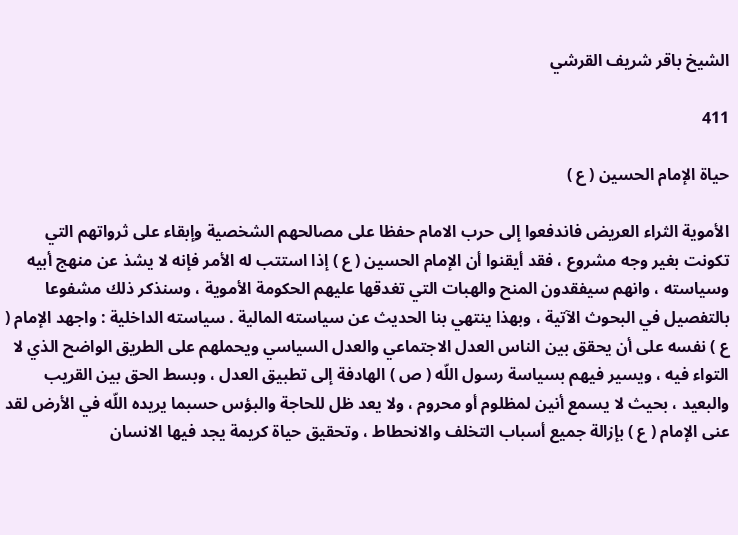الشيخ باقر شريف القرشي

411

حياة الإمام الحسين ( ع )

الأموية الثراء العريض فاندفعوا إلى حرب الامام حفظا على مصالحهم الشخصية وإبقاء على ثرواتهم التي تكونت بغير وجه مشروع ، فقد أيقنوا أن الإمام الحسين ( ع ) إذا استتب له الأمر فإنه لا يشذ عن منهج أبيه وسياسته ، وانهم سيفقدون المنح والهبات التي تغدقها عليهم الحكومة الأموية ، وسنذكر ذلك مشفوعا بالتفصيل في البحوث الآتية ، وبهذا ينتهي بنا الحديث عن سياسته المالية . سياسته الداخلية : واجهد الإمام ( ع ) نفسه على أن يحقق بين الناس العدل الاجتماعي والعدل السياسي ويحملهم على الطريق الواضح الذي لا التواء فيه ، ويسير فيهم بسياسة رسول اللّه ( ص ) الهادفة إلى تطبيق العدل ، وبسط الحق بين القريب والبعيد ، بحيث لا يسمع أنين لمظلوم أو محروم ، ولا يعد ظل للحاجة والبؤس حسبما يريده اللّه في الأرض لقد عنى الإمام ( ع ) بإزالة جميع أسباب التخلف والانحطاط ، وتحقيق حياة كريمة يجد فيها الانسان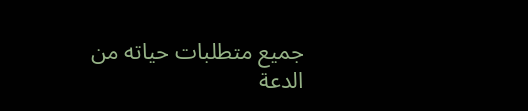جميع متطلبات حياته من الدعة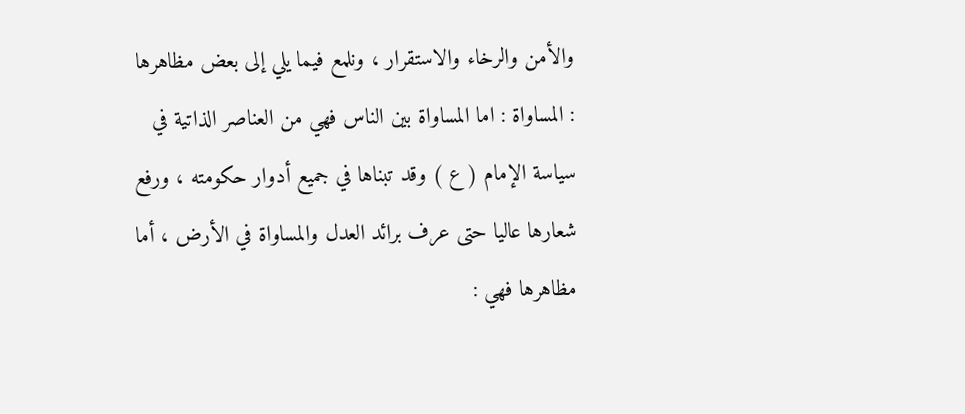والأمن والرخاء والاستقرار ، ونلمع فيما يلي إلى بعض مظاهرها : المساواة : اما المساواة بين الناس فهي من العناصر الذاتية في سياسة الإمام ( ع ) وقد تبناها في جميع أدوار حكومته ، ورفع شعارها عاليا حتى عرف برائد العدل والمساواة في الأرض ، أما مظاهرها فهي :